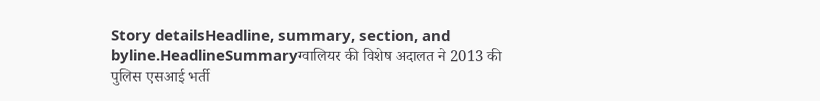Story detailsHeadline, summary, section, and byline.HeadlineSummaryग्वालियर की विशेष अदालत ने 2013 की पुलिस एसआई भर्ती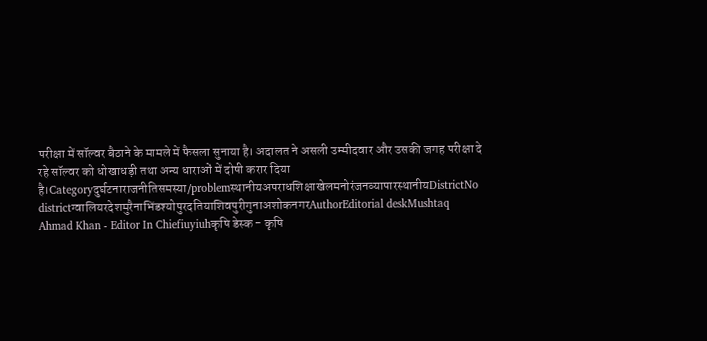परीक्षा में सॉल्वर बैठाने के मामले में फैसला सुनाया है। अदालत ने असली उम्मीदवार और उसकी जगह परीक्षा दे रहे सॉल्वर को धोखाधड़ी तथा अन्य धाराओं में दोषी करार दिया है।Categoryदुर्घटनाराजनीतिसमस्या/problemस्थानीयअपराधशिक्षाखेलमनोरंजनव्यापारस्थानीयDistrictNo districtग्वालियरदेशमुरैनाभिंडश्योपुरदतियाशिवपुरीगुनाअशोकनगरAuthorEditorial deskMushtaq Ahmad Khan - Editor In Chiefiuyiuhकृषि डेस्क - कृषि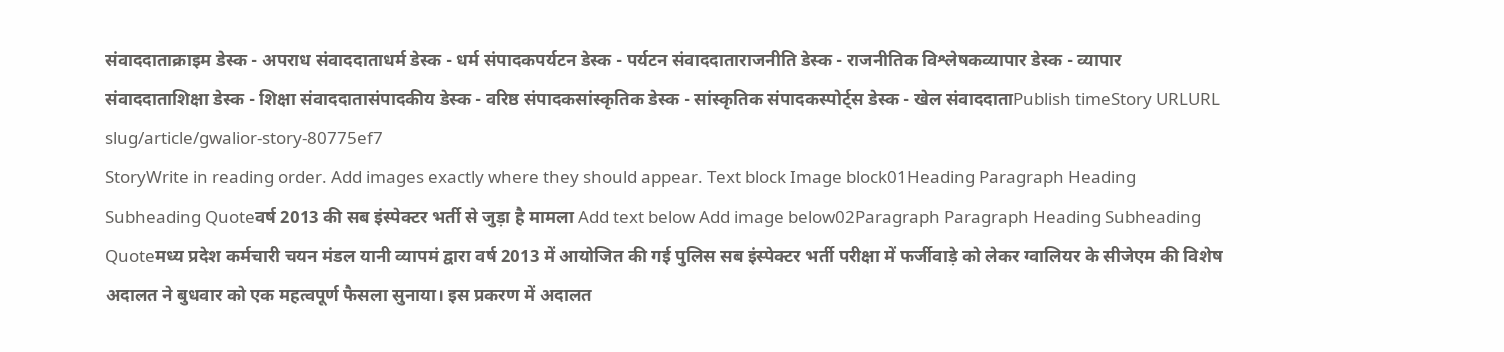संवाददाताक्राइम डेस्क - अपराध संवाददाताधर्म डेस्क - धर्म संपादकपर्यटन डेस्क - पर्यटन संवाददाताराजनीति डेस्क - राजनीतिक विश्लेषकव्यापार डेस्क - व्यापार संवाददाताशिक्षा डेस्क - शिक्षा संवाददातासंपादकीय डेस्क - वरिष्ठ संपादकसांस्कृतिक डेस्क - सांस्कृतिक संपादकस्पोर्ट्स डेस्क - खेल संवाददाताPublish timeStory URLURL slug/article/gwalior-story-80775ef7
StoryWrite in reading order. Add images exactly where they should appear. Text block Image block01Heading Paragraph Heading Subheading Quoteवर्ष 2013 की सब इंस्पेक्टर भर्ती से जुड़ा है मामला Add text below Add image below02Paragraph Paragraph Heading Subheading Quoteमध्य प्रदेश कर्मचारी चयन मंडल यानी व्यापमं द्वारा वर्ष 2013 में आयोजित की गई पुलिस सब इंस्पेक्टर भर्ती परीक्षा में फर्जीवाड़े को लेकर ग्वालियर के सीजेएम की विशेष अदालत ने बुधवार को एक महत्वपूर्ण फैसला सुनाया। इस प्रकरण में अदालत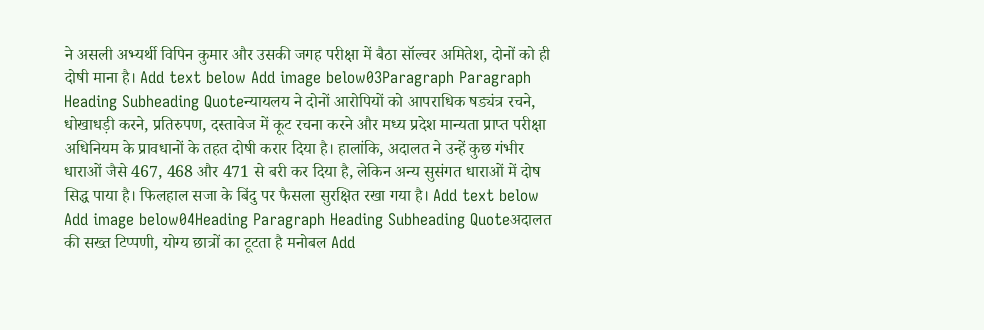ने असली अभ्यर्थी विपिन कुमार और उसकी जगह परीक्षा में बैठा सॉल्वर अमितेश, दोनों को ही दोषी माना है। Add text below Add image below03Paragraph Paragraph Heading Subheading Quoteन्यायलय ने दोनों आरोपियों को आपराधिक षड्यंत्र रचने, धोखाधड़ी करने, प्रतिरुपण, दस्तावेज में कूट रचना करने और मध्य प्रदेश मान्यता प्राप्त परीक्षा अधिनियम के प्रावधानों के तहत दोषी करार दिया है। हालांकि, अदालत ने उन्हें कुछ गंभीर धाराओं जैसे 467, 468 और 471 से बरी कर दिया है, लेकिन अन्य सुसंगत धाराओं में दोष सिद्ध पाया है। फिलहाल सजा के बिंदु पर फैसला सुरक्षित रखा गया है। Add text below Add image below04Heading Paragraph Heading Subheading Quoteअदालत की सख्त टिप्पणी, योग्य छात्रों का टूटता है मनोबल Add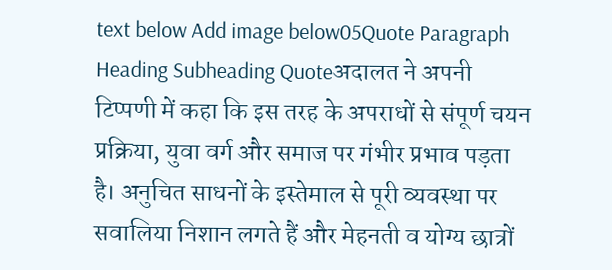text below Add image below05Quote Paragraph Heading Subheading Quoteअदालत ने अपनी टिप्पणी में कहा कि इस तरह के अपराधों से संपूर्ण चयन प्रक्रिया, युवा वर्ग और समाज पर गंभीर प्रभाव पड़ता है। अनुचित साधनों के इस्तेमाल से पूरी व्यवस्था पर सवालिया निशान लगते हैं और मेहनती व योग्य छात्रों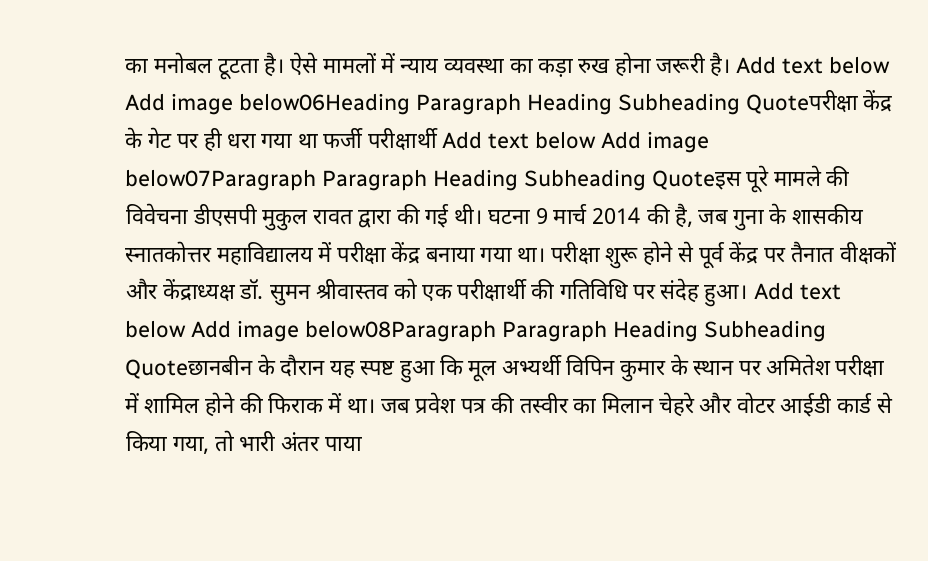का मनोबल टूटता है। ऐसे मामलों में न्याय व्यवस्था का कड़ा रुख होना जरूरी है। Add text below Add image below06Heading Paragraph Heading Subheading Quoteपरीक्षा केंद्र के गेट पर ही धरा गया था फर्जी परीक्षार्थी Add text below Add image below07Paragraph Paragraph Heading Subheading Quoteइस पूरे मामले की विवेचना डीएसपी मुकुल रावत द्वारा की गई थी। घटना 9 मार्च 2014 की है, जब गुना के शासकीय स्नातकोत्तर महाविद्यालय में परीक्षा केंद्र बनाया गया था। परीक्षा शुरू होने से पूर्व केंद्र पर तैनात वीक्षकों और केंद्राध्यक्ष डॉ. सुमन श्रीवास्तव को एक परीक्षार्थी की गतिविधि पर संदेह हुआ। Add text below Add image below08Paragraph Paragraph Heading Subheading Quoteछानबीन के दौरान यह स्पष्ट हुआ कि मूल अभ्यर्थी विपिन कुमार के स्थान पर अमितेश परीक्षा में शामिल होने की फिराक में था। जब प्रवेश पत्र की तस्वीर का मिलान चेहरे और वोटर आईडी कार्ड से किया गया, तो भारी अंतर पाया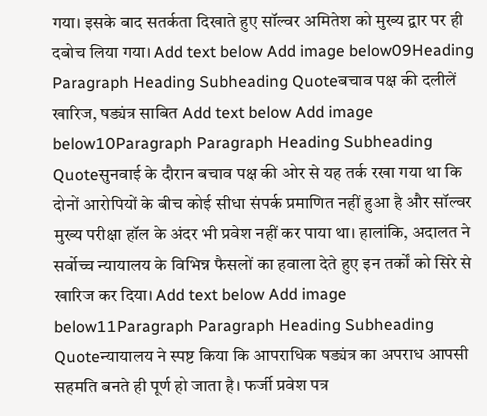गया। इसके बाद सतर्कता दिखाते हुए सॉल्वर अमितेश को मुख्य द्वार पर ही दबोच लिया गया। Add text below Add image below09Heading Paragraph Heading Subheading Quoteबचाव पक्ष की दलीलें खारिज, षड्यंत्र साबित Add text below Add image below10Paragraph Paragraph Heading Subheading Quoteसुनवाई के दौरान बचाव पक्ष की ओर से यह तर्क रखा गया था कि दोनों आरोपियों के बीच कोई सीधा संपर्क प्रमाणित नहीं हुआ है और सॉल्वर मुख्य परीक्षा हॉल के अंदर भी प्रवेश नहीं कर पाया था। हालांकि, अदालत ने सर्वोच्च न्यायालय के विभिन्न फैसलों का हवाला देते हुए इन तर्कों को सिरे से खारिज कर दिया। Add text below Add image below11Paragraph Paragraph Heading Subheading Quoteन्यायालय ने स्पष्ट किया कि आपराधिक षड्यंत्र का अपराध आपसी सहमति बनते ही पूर्ण हो जाता है। फर्जी प्रवेश पत्र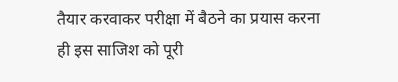तैयार करवाकर परीक्षा में बैठने का प्रयास करना ही इस साजिश को पूरी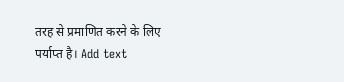तरह से प्रमाणित करने के लिए पर्याप्त है। Add text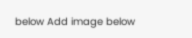below Add image below